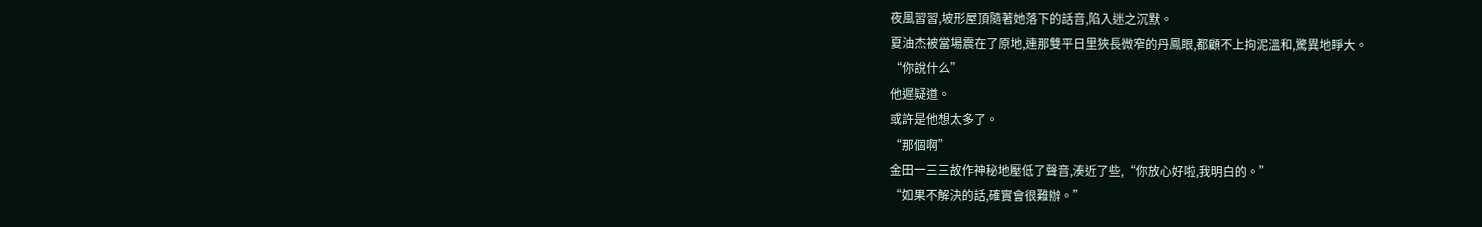夜風習習,坡形屋頂隨著她落下的話音,陷入迷之沉默。
夏油杰被當場震在了原地,連那雙平日里狹長微窄的丹鳳眼,都顧不上拘泥溫和,驚異地睜大。
“你說什么”
他遲疑道。
或許是他想太多了。
“那個啊”
金田一三三故作神秘地壓低了聲音,湊近了些,“你放心好啦,我明白的。”
“如果不解決的話,確實會很難辦。”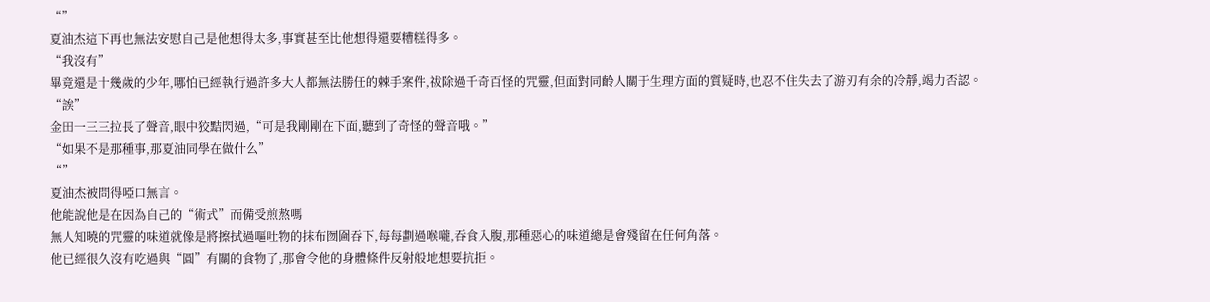“”
夏油杰這下再也無法安慰自己是他想得太多,事實甚至比他想得還要糟糕得多。
“我沒有”
畢竟還是十幾歲的少年,哪怕已經執行過許多大人都無法勝任的棘手案件,祓除過千奇百怪的咒靈,但面對同齡人關于生理方面的質疑時,也忍不住失去了游刃有余的冷靜,竭力否認。
“誒”
金田一三三拉長了聲音,眼中狡黠閃過,“可是我剛剛在下面,聽到了奇怪的聲音哦。”
“如果不是那種事,那夏油同學在做什么”
“”
夏油杰被問得啞口無言。
他能說他是在因為自己的“術式”而備受煎熬嗎
無人知曉的咒靈的味道就像是將擦拭過嘔吐物的抹布囫圇吞下,每每劃過喉嚨,吞食入腹,那種惡心的味道總是會殘留在任何角落。
他已經很久沒有吃過與“圓”有關的食物了,那會令他的身體條件反射般地想要抗拒。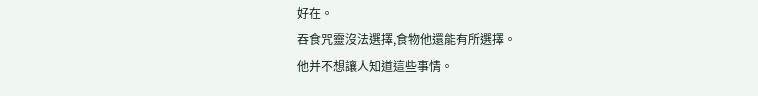好在。
吞食咒靈沒法選擇,食物他還能有所選擇。
他并不想讓人知道這些事情。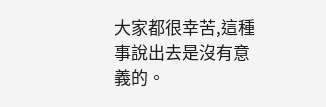大家都很幸苦,這種事說出去是沒有意義的。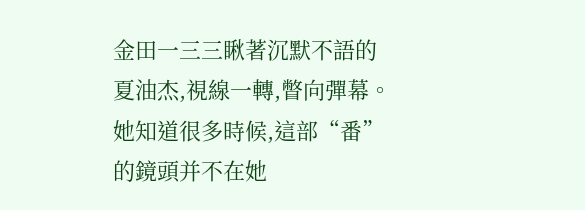金田一三三瞅著沉默不語的夏油杰,視線一轉,瞥向彈幕。
她知道很多時候,這部“番”的鏡頭并不在她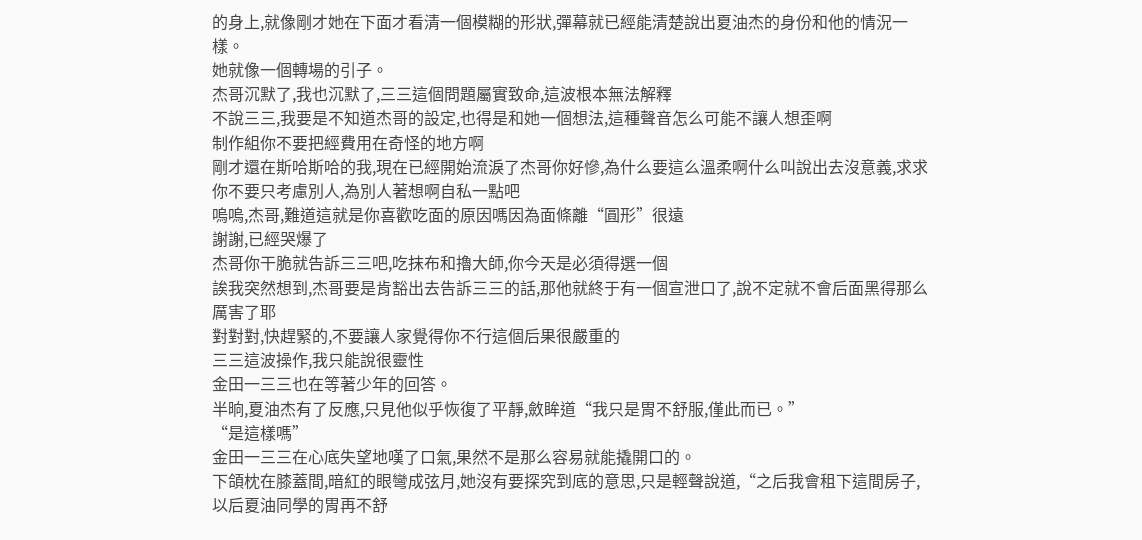的身上,就像剛才她在下面才看清一個模糊的形狀,彈幕就已經能清楚說出夏油杰的身份和他的情況一樣。
她就像一個轉場的引子。
杰哥沉默了,我也沉默了,三三這個問題屬實致命,這波根本無法解釋
不說三三,我要是不知道杰哥的設定,也得是和她一個想法,這種聲音怎么可能不讓人想歪啊
制作組你不要把經費用在奇怪的地方啊
剛才還在斯哈斯哈的我,現在已經開始流淚了杰哥你好慘,為什么要這么溫柔啊什么叫說出去沒意義,求求你不要只考慮別人,為別人著想啊自私一點吧
嗚嗚,杰哥,難道這就是你喜歡吃面的原因嗎因為面條離“圓形”很遠
謝謝,已經哭爆了
杰哥你干脆就告訴三三吧,吃抹布和擼大師,你今天是必須得選一個
誒我突然想到,杰哥要是肯豁出去告訴三三的話,那他就終于有一個宣泄口了,說不定就不會后面黑得那么厲害了耶
對對對,快趕緊的,不要讓人家覺得你不行這個后果很嚴重的
三三這波操作,我只能說很靈性
金田一三三也在等著少年的回答。
半晌,夏油杰有了反應,只見他似乎恢復了平靜,斂眸道“我只是胃不舒服,僅此而已。”
“是這樣嗎”
金田一三三在心底失望地嘆了口氣,果然不是那么容易就能撬開口的。
下頜枕在膝蓋間,暗紅的眼彎成弦月,她沒有要探究到底的意思,只是輕聲說道,“之后我會租下這間房子,以后夏油同學的胃再不舒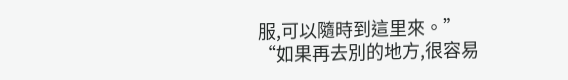服,可以隨時到這里來。”
“如果再去別的地方,很容易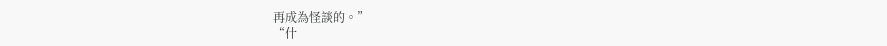再成為怪談的。”
“什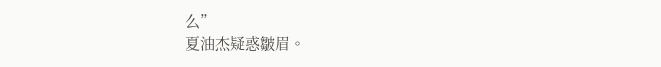么”
夏油杰疑惑皺眉。